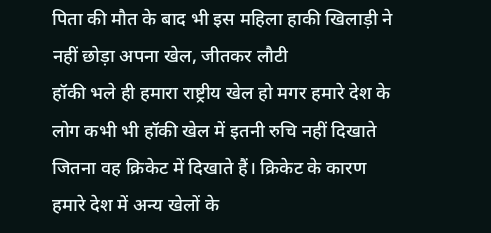पिता की मौत के बाद भी इस महिला हाकी खिलाड़ी ने नहीं छोड़ा अपना खेल, जीतकर लौटी
हॉकी भले ही हमारा राष्ट्रीय खेल हो मगर हमारे देश के लोग कभी भी हॉकी खेल में इतनी रुचि नहीं दिखाते जितना वह क्रिकेट में दिखाते हैं। क्रिकेट के कारण हमारे देश में अन्य खेलों के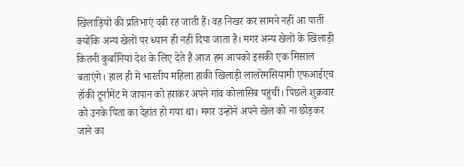खिलाड़ियों की प्रतिभाएं दबी रह जाती हैं। वह निखर कर सामने नहीं आ पातीं क्योंकि अन्य खेलों पर ध्यान ही नहीं दिया जाता है। मगर अन्य खेलों के खिलाड़ी कितनी कुर्बानियां देश के लिए देते हैं आज हम आपको इसकी एक मिसाल बताएंगे। हाल ही में भारतीय महिला हाकी खिलाड़ी लालरेमसियामी एफआईएच हॉकी टूर्नामेंट में जापान को हराकर अपने गांव कोलासिब पहुंचीं। पिछले शुक्रवार को उनके पिता का देहांत हो गया था। मगर उन्होंने अपने खेल को ना छोड़कर जाने का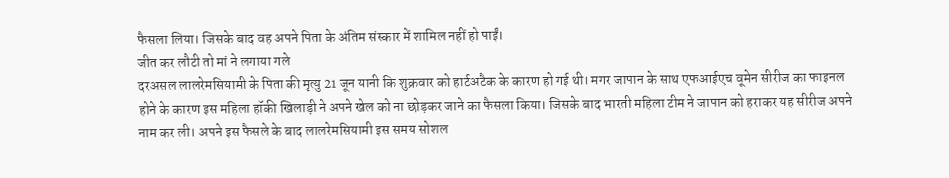फैसला लिया। जिसके बाद वह अपने पिता के अंतिम संस्कार में शामिल नहीं हो पाईं।
जीत कर लौटी तो मां ने लगाया गले
दरअसल लालरेमसियामी के पिता की मृत्यु 21 जून यानी कि शुक्रवार को हार्टअटैक के कारण हो गई थी। मगर जापान के साथ एफआईएच वूमेन सीरीज का फाइनल होने के कारण इस महिला हॉकी खिलाड़ी ने अपने खेल को ना छोड़कर जाने का फैसला किया। जिसके बाद भारती महिला टीम ने जापान को हराकर यह सीरीज अपने नाम कर ली। अपने इस फैसले के बाद लालरेमसियामी इस समय सोशल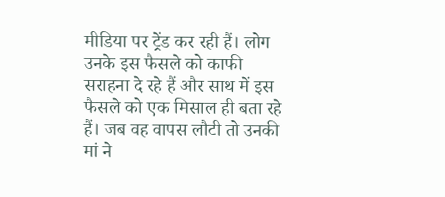मीडिया पर ट्रेंड कर रही हैं। लोग उनके इस फैसले को काफी सराहना दे रहे हैं और साथ में इस फैसले को एक मिसाल ही बता रहे हैं। जब वह वापस लौटी तो उनकी मां ने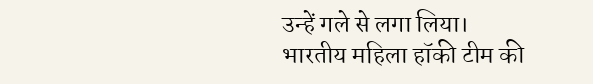उन्हें गले से लगा लिया।
भारतीय महिला हॉकी टीम की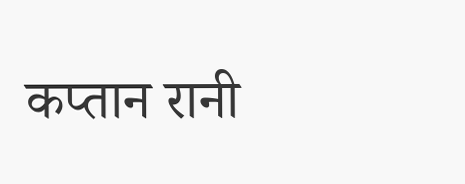कप्तान रानी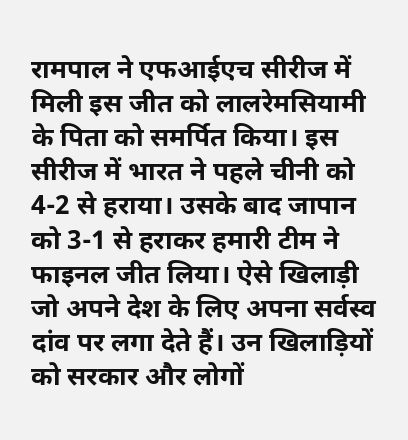रामपाल ने एफआईएच सीरीज में मिली इस जीत को लालरेमसियामी के पिता को समर्पित किया। इस सीरीज में भारत ने पहले चीनी को 4-2 से हराया। उसके बाद जापान को 3-1 से हराकर हमारी टीम ने फाइनल जीत लिया। ऐसे खिलाड़ी जो अपने देश के लिए अपना सर्वस्व दांव पर लगा देते हैं। उन खिलाड़ियों को सरकार और लोगों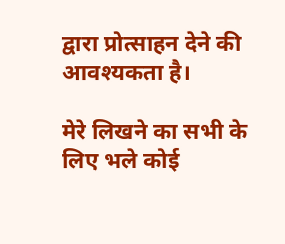द्वारा प्रोत्साहन देने की आवश्यकता है।

मेरे लिखने का सभी के लिए भले कोई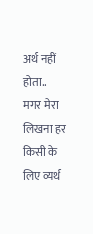अर्थ नहीं होता..
मगर मेरा लिखना हर किसी के लिए व्यर्थ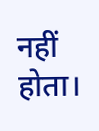नहीं होता।